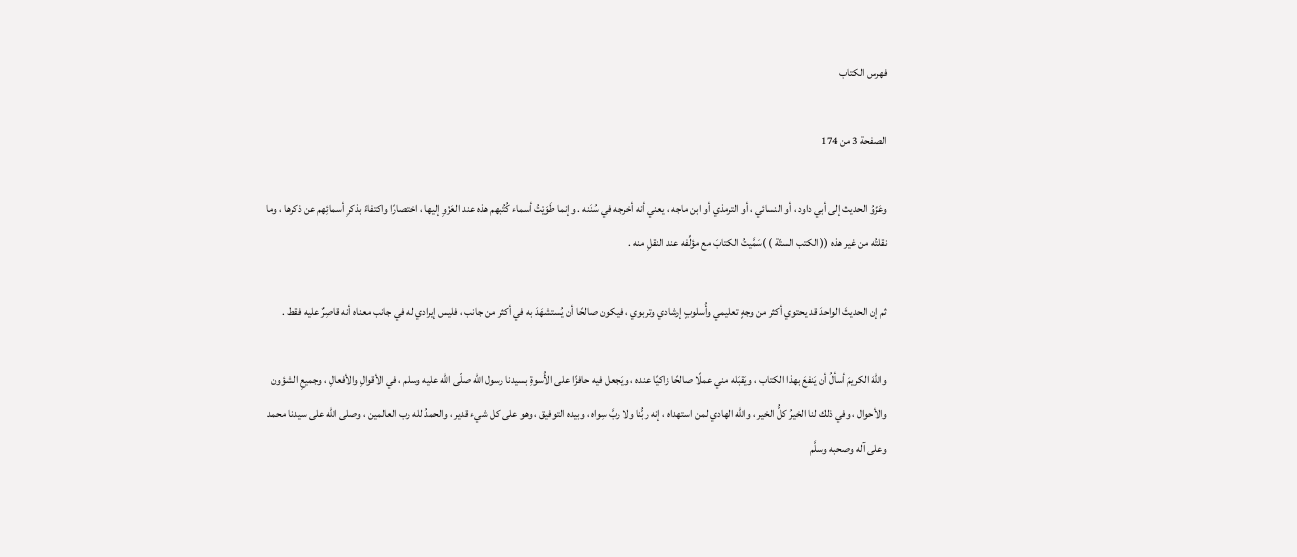فهرس الكتاب

الصفحة 3 من 174

وعَزْوُ الحديث إلى أبي داود ، أو النسائي ، أو الترمذي أو ابن ماجه ، يعني أنه أخرجه في سُنَنه . وإنما طَوَيْتُ أسماء كُتُبهم هذه عند العَزْوِ إليها ، اختصارًا واكتفاءً بذكرِ أسمائِهم عن ذكرها ، وما نقلتُه من غير هذه (( الكتب الستّة ) )سَمَّيتُ الكتابَ مع مؤلِّفه عند النقلِ منه .

ثم إن الحديثَ الواحدَ قد يحتوي أكثر من وجهٍ تعليمي وأُسلوبٍ إرشادي وتربوي ، فيكون صالحًا أن يُستشهَدَ به في أكثر من جانب ، فليس إيرادي له في جانب معناه أنه قاصِرٌ عليه فقط .

واللهَ الكريمَ أسألُ أن يَنفعَ بهذا الكتاب ، ويَقبَله مني عملًا صالحًا زاكيًا عنده ، ويَجعل فيه حافزًا على الأُسوةِ بسيدنا رسول الله صلّى الله عليه وسلم ، في الأقوالِ والأفعالِ ، وجميعِ الشؤون والأحوال ، وفي ذلك لنا الخيرُ كلُّ الخير ، والله الهادي لمن استهداه ، إنه ربُّنا ولا ربَّ سِواه ، وبيده التوفيق ، وهو على كل شيء قدير ، والحمدُ لله رب العالمين ، وصلى الله على سيدنا محمد وعلى آله وصحبه وسلَّم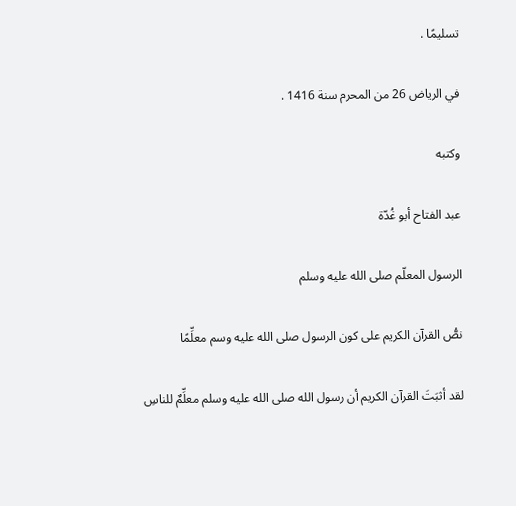تسليمًا .

في الرياض 26 من المحرم سنة 1416 .

وكتبه

عبد الفتاح أبو غُدّة

الرسول المعلّم صلى الله عليه وسلم

نصُّ القرآن الكريم على كون الرسول صلى الله عليه وسم معلِّمًا

لقد أثبَتَ القرآن الكريم أن رسول الله صلى الله عليه وسلم معلِّمٌ للناسِ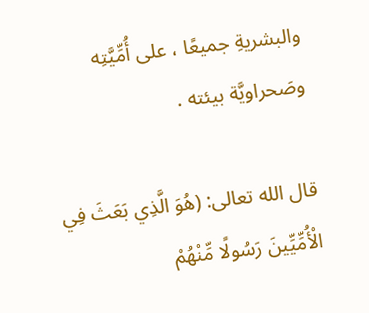والبشريةِ جميعًا ، على أُمِّيَّتِه وصَحراويَّة بيئته .

قال الله تعالى: (هُوَ الَّذِي بَعَثَ فِي الْأُمِّيِّينَ رَسُولًا مِّنْهُمْ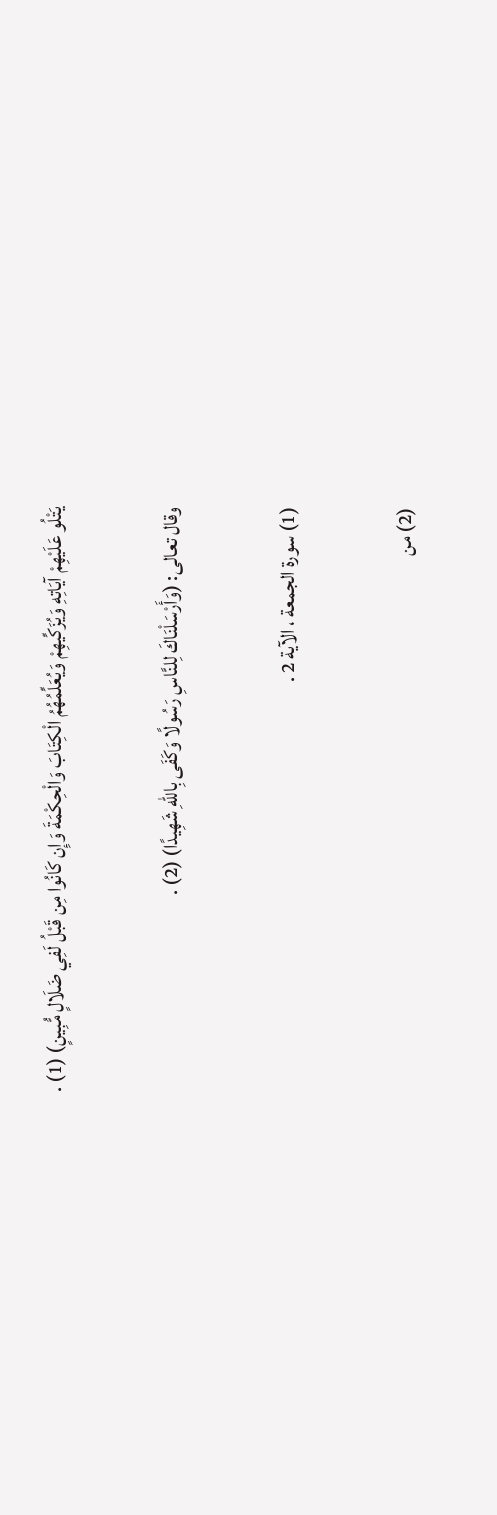يَتْلُو عَلَيْهِمْ آيَاتِهِ وَيُزَكِّيهِمْ وَيُعَلِّمُهُمُ الْكِتَابَ وَالْحِكْمَةَ وَإِن كَانُوا مِن قَبْلُ لَفِي ضَلَالٍ مُّبِينٍ) (1) .

وقال تعالى: (وَأَرْسَلْنَاكَ لِلنَّاسِ رَسُولًا وَكَفَى بِاللّهِ شَهِيدًا) (2) .

(1) سورة الجمعة ، الآية 2 .

(2) من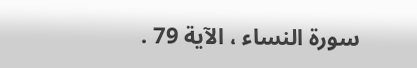سورة النساء ، الآية 79 .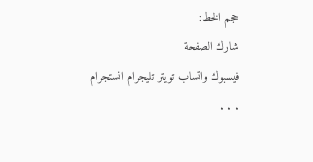حجم الخط:
شارك الصفحة
فيسبوك واتساب تويتر تليجرام انستجرام
. . .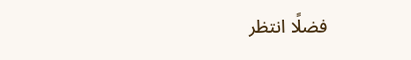فضلًا انتظر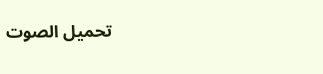تحميل الصوت